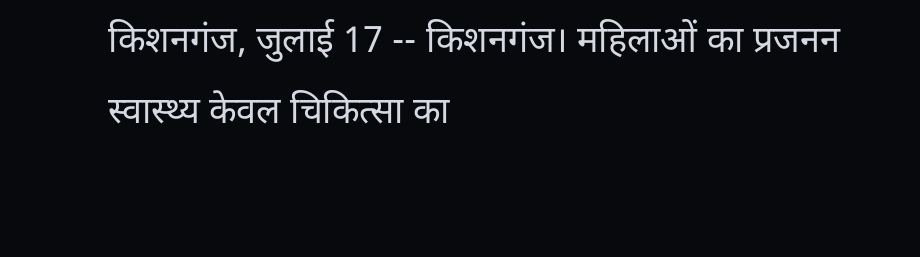किशनगंज, जुलाई 17 -- किशनगंज। महिलाओं का प्रजनन स्वास्थ्य केवल चिकित्सा का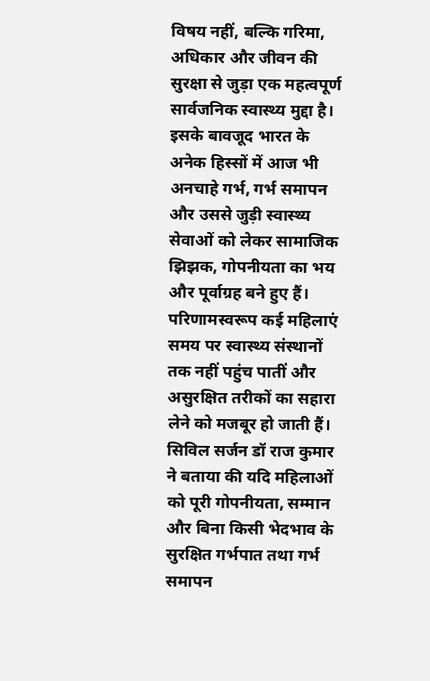विषय नहीं, बल्कि गरिमा, अधिकार और जीवन की सुरक्षा से जुड़ा एक महत्वपूर्ण सार्वजनिक स्वास्थ्य मुद्दा है। इसके बावजूद भारत के अनेक हिस्सों में आज भी अनचाहे गर्भ, गर्भ समापन और उससे जुड़ी स्वास्थ्य सेवाओं को लेकर सामाजिक झिझक, गोपनीयता का भय और पूर्वाग्रह बने हुए हैं। परिणामस्वरूप कई महिलाएं समय पर स्वास्थ्य संस्थानों तक नहीं पहुंच पातीं और असुरक्षित तरीकों का सहारा लेने को मजबूर हो जाती हैं। सिविल सर्जन डॉ राज कुमार ने बताया की यदि महिलाओं को पूरी गोपनीयता, सम्मान और बिना किसी भेदभाव के सुरक्षित गर्भपात तथा गर्भ समापन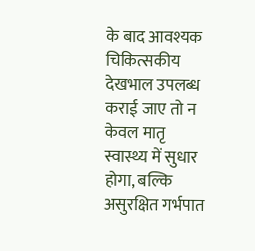के बाद आवश्यक चिकित्सकीय देखभाल उपलब्ध कराई जाए तो न केवल मातृ स्वास्थ्य में सुधार होगा, बल्कि असुरक्षित गर्भपात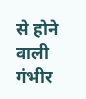से होने वाली गंभीर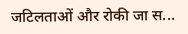जटिलताओं और रोकी जा स...